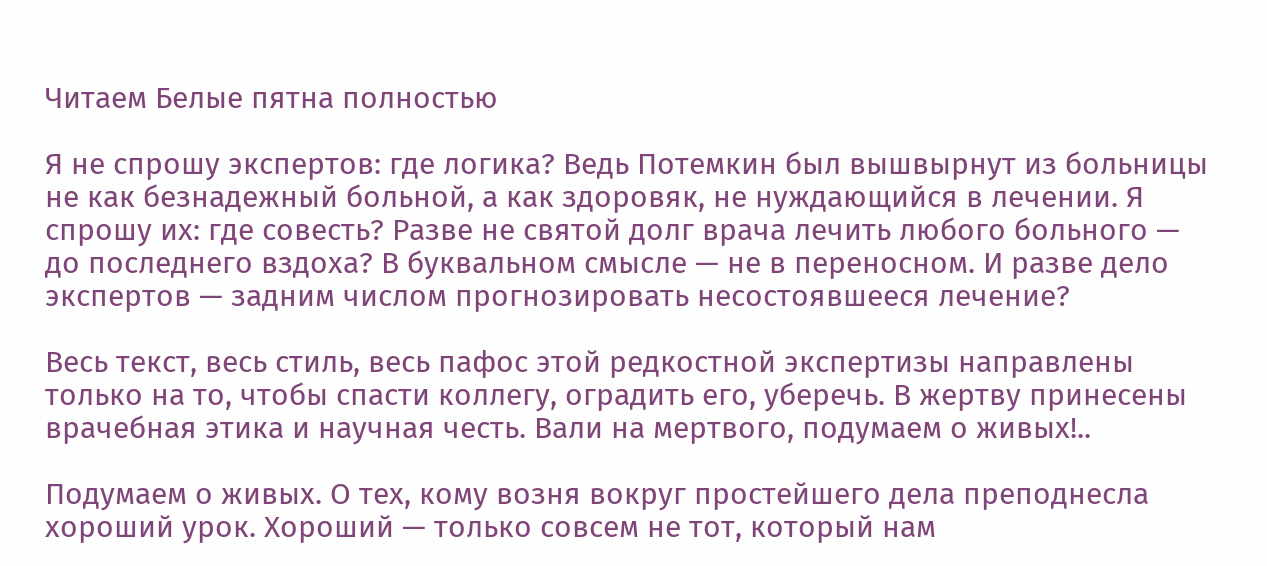Читаем Белые пятна полностью

Я не спрошу экспертов: где логика? Ведь Потемкин был вышвырнут из больницы не как безнадежный больной, а как здоровяк, не нуждающийся в лечении. Я спрошу их: где совесть? Разве не святой долг врача лечить любого больного — до последнего вздоха? В буквальном смысле — не в переносном. И разве дело экспертов — задним числом прогнозировать несостоявшееся лечение?

Весь текст, весь стиль, весь пафос этой редкостной экспертизы направлены только на то, чтобы спасти коллегу, оградить его, уберечь. В жертву принесены врачебная этика и научная честь. Вали на мертвого, подумаем о живых!..

Подумаем о живых. О тех, кому возня вокруг простейшего дела преподнесла хороший урок. Хороший — только совсем не тот, который нам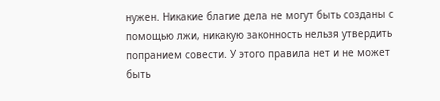нужен. Никакие благие дела не могут быть созданы с помощью лжи, никакую законность нельзя утвердить попранием совести. У этого правила нет и не может быть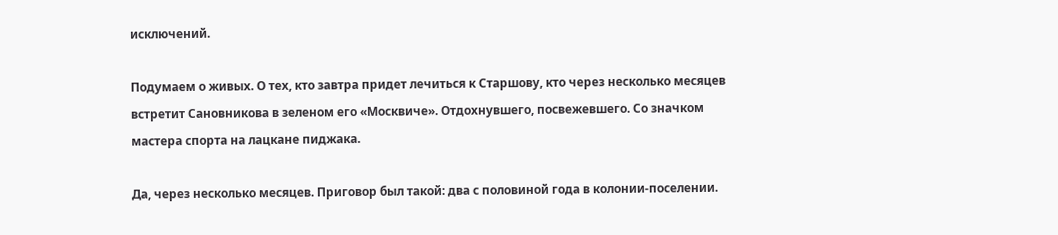исключений.

Подумаем о живых. О тех, кто завтра придет лечиться к Старшову, кто через несколько месяцев встретит Сановникова в зеленом его «Москвиче». Отдохнувшего, посвежевшего. Со значком мастера спорта на лацкане пиджака.

Да, через несколько месяцев. Приговор был такой: два с половиной года в колонии-поселении.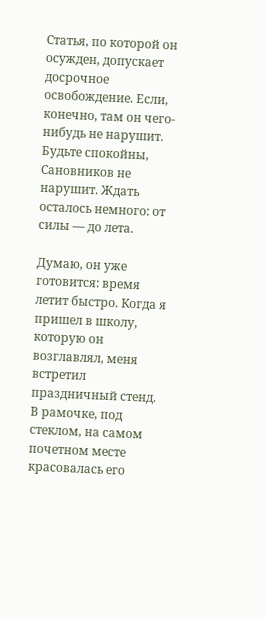Статья, по которой он осужден, допускает досрочное освобождение. Если, конечно, там он чего-нибудь не нарушит. Будьте спокойны, Сановников не нарушит. Ждать осталось немного: от силы — до лета.

Думаю, он уже готовится: время летит быстро. Когда я пришел в школу, которую он возглавлял, меня встретил праздничный стенд. В рамочке, под стеклом, на самом почетном месте красовалась его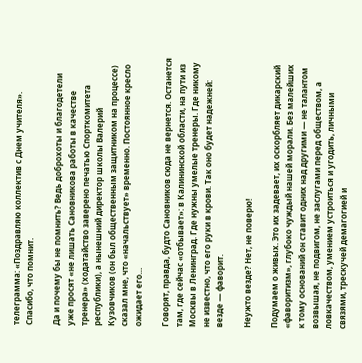телеграмма: «Поздравляю коллектив с Днем учителя». Спасибо, что помнит.

Да и почему бы не помнить? Ведь доброхоты и благодетели уже просят «не лишать Сановникова работы в качестве тренера» (ходатайство заверено печатью Спорткомитета республики), а нынешний директор школы Валерий Кузовчиков (он был общественным защитником на процессе) сказал мне, что «начальствует» временно. Постоянное кресло ожидает его…

Говорят, правда, будто Сановников сюда не вернется. Останется там, где сейчас «отбывает»: в Калининской области, на пути из Москвы в Ленинград. Где нужны умелые тренеры. Где никому не известно, что его руки в крови. Так оно будет надежней: везде — фаворит.

Неужто везде? Нет, не поверю!

Подумаем о живых. Это их задевает, их оскорбляет дикарский «фаворитизм», глубоко чуждый нашей морали. Без малейших к тому оснований он ставит одних над другими — не талантом возвышая, не подвигом, не заслугами перед обществом, а ловкачеством, умением устроиться и угодить, личными связями, трескучей демагогией и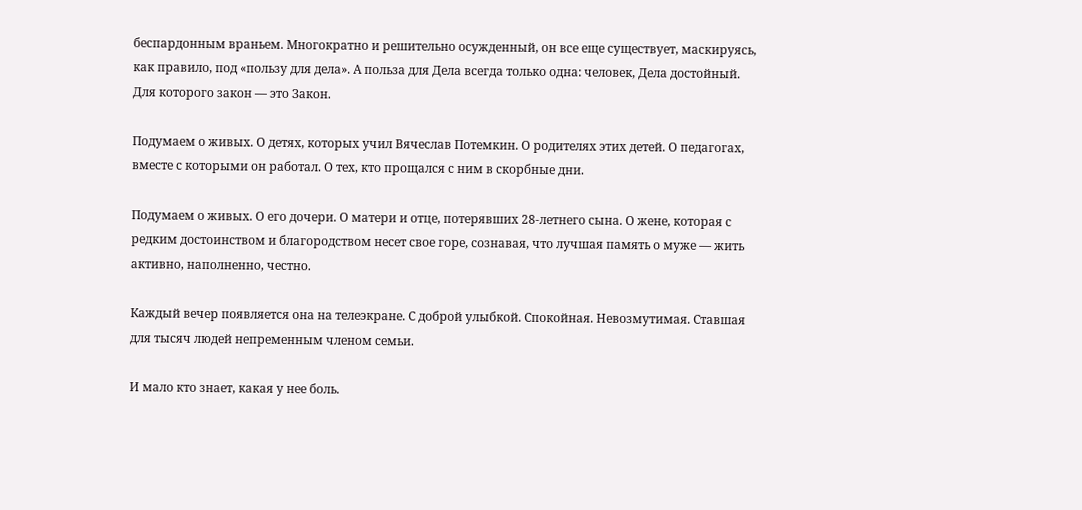беспардонным враньем. Многократно и решительно осужденный, он все еще существует, маскируясь, как правило, под «пользу для дела». А польза для Дела всегда только одна: человек, Дела достойный. Для которого закон — это Закон.

Подумаем о живых. О детях, которых учил Вячеслав Потемкин. О родителях этих детей. О педагогах, вместе с которыми он работал. О тех, кто прощался с ним в скорбные дни.

Подумаем о живых. О его дочери. О матери и отце, потерявших 28-летнего сына. О жене, которая с редким достоинством и благородством несет свое горе, сознавая, что лучшая память о муже — жить активно, наполненно, честно.

Каждый вечер появляется она на телеэкране. С доброй улыбкой. Спокойная. Невозмутимая. Ставшая для тысяч людей непременным членом семьи.

И мало кто знает, какая у нее боль.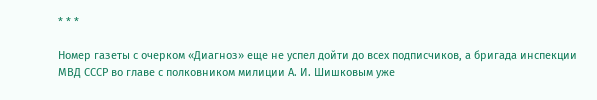* * *

Номер газеты с очерком «Диагноз» еще не успел дойти до всех подписчиков, а бригада инспекции МВД СССР во главе с полковником милиции А. И. Шишковым уже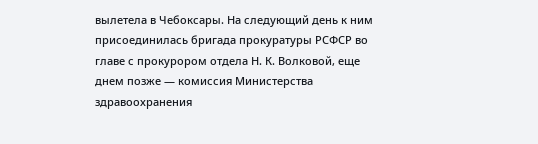вылетела в Чебоксары. На следующий день к ним присоединилась бригада прокуратуры РСФСР во главе с прокурором отдела Н. К. Волковой, еще днем позже — комиссия Министерства здравоохранения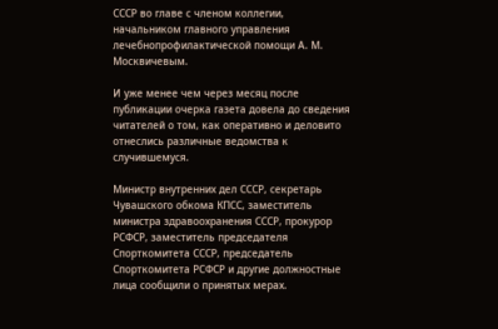СССР во главе с членом коллегии, начальником главного управления лечебнопрофилактической помощи А. М. Москвичевым.

И уже менее чем через месяц после публикации очерка газета довела до сведения читателей о том, как оперативно и деловито отнеслись различные ведомства к случившемуся.

Министр внутренних дел СССР, секретарь Чувашского обкома КПСС, заместитель министра здравоохранения СССР, прокурор РСФСР, заместитель председателя Спорткомитета СССР, председатель Спорткомитета РСФСР и другие должностные лица сообщили о принятых мерах.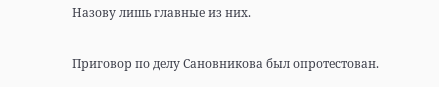Назову лишь главные из них.

Приговор по делу Сановникова был опротестован.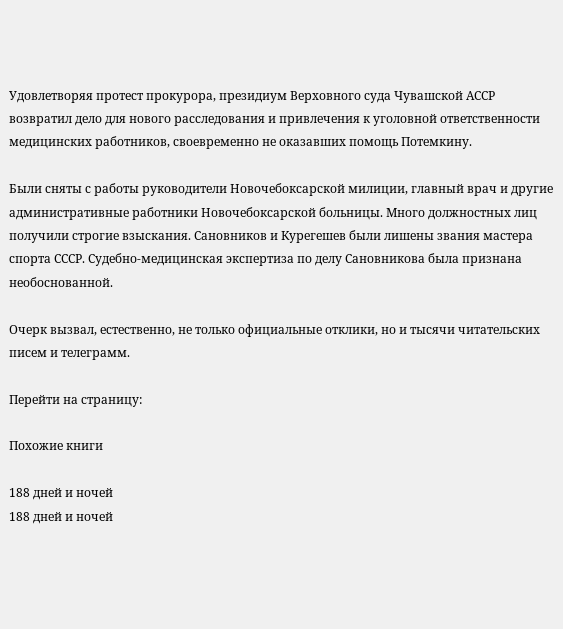Удовлетворяя протест прокурора, президиум Верховного суда Чувашской АССР возвратил дело для нового расследования и привлечения к уголовной ответственности медицинских работников, своевременно не оказавших помощь Потемкину.

Были сняты с работы руководители Новочебоксарской милиции, главный врач и другие административные работники Новочебоксарской больницы. Много должностных лиц получили строгие взыскания. Сановников и Курегешев были лишены звания мастера спорта СССР. Судебно-медицинская экспертиза по делу Сановникова была признана необоснованной.

Очерк вызвал, естественно, не только официальные отклики, но и тысячи читательских писем и телеграмм.

Перейти на страницу:

Похожие книги

188 дней и ночей
188 дней и ночей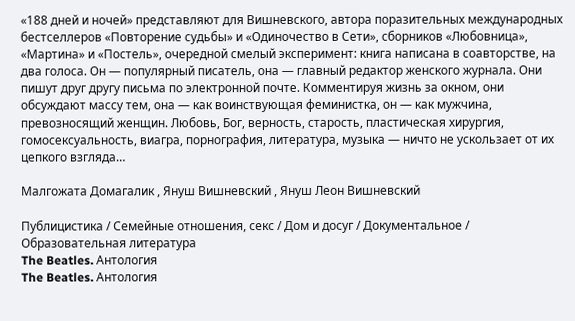«188 дней и ночей» представляют для Вишневского, автора поразительных международных бестселлеров «Повторение судьбы» и «Одиночество в Сети», сборников «Любовница», «Мартина» и «Постель», очередной смелый эксперимент: книга написана в соавторстве, на два голоса. Он — популярный писатель, она — главный редактор женского журнала. Они пишут друг другу письма по электронной почте. Комментируя жизнь за окном, они обсуждают массу тем, она — как воинствующая феминистка, он — как мужчина, превозносящий женщин. Любовь, Бог, верность, старость, пластическая хирургия, гомосексуальность, виагра, порнография, литература, музыка — ничто не ускользает от их цепкого взгляда…

Малгожата Домагалик , Януш Вишневский , Януш Леон Вишневский

Публицистика / Семейные отношения, секс / Дом и досуг / Документальное / Образовательная литература
The Beatles. Антология
The Beatles. Антология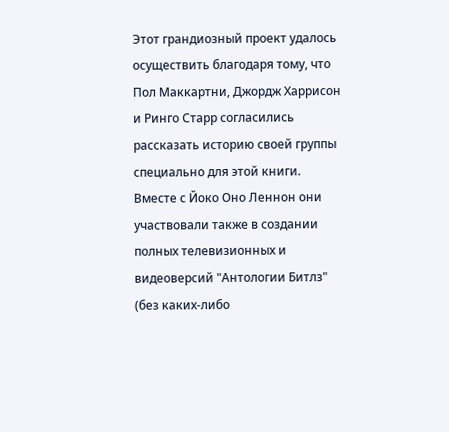Этот грандиозный проект удалось осуществить благодаря тому, что Пол Маккартни, Джордж Харрисон и Ринго Старр согласились рассказать историю своей группы специально для этой книги. Вместе с Йоко Оно Леннон они участвовали также в создании полных телевизионных и видеоверсий "Антологии Битлз" (без каких-либо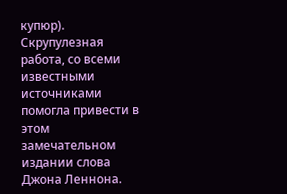купюр). Скрупулезная работа, со всеми известными источниками помогла привести в этом замечательном издании слова Джона Леннона.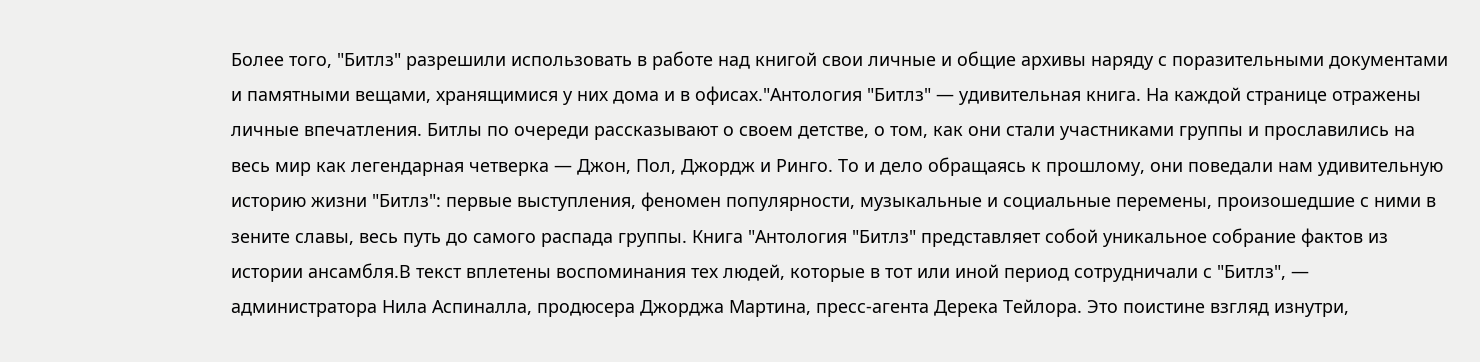Более того, "Битлз" разрешили использовать в работе над книгой свои личные и общие архивы наряду с поразительными документами и памятными вещами, хранящимися у них дома и в офисах."Антология "Битлз" — удивительная книга. На каждой странице отражены личные впечатления. Битлы по очереди рассказывают о своем детстве, о том, как они стали участниками группы и прославились на весь мир как легендарная четверка — Джон, Пол, Джордж и Ринго. То и дело обращаясь к прошлому, они поведали нам удивительную историю жизни "Битлз": первые выступления, феномен популярности, музыкальные и социальные перемены, произошедшие с ними в зените славы, весь путь до самого распада группы. Книга "Антология "Битлз" представляет собой уникальное собрание фактов из истории ансамбля.В текст вплетены воспоминания тех людей, которые в тот или иной период сотрудничали с "Битлз", — администратора Нила Аспиналла, продюсера Джорджа Мартина, пресс-агента Дерека Тейлора. Это поистине взгляд изнутри,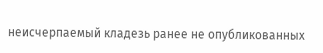неисчерпаемый кладезь ранее не опубликованных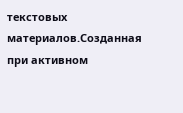текстовых материалов.Созданная при активном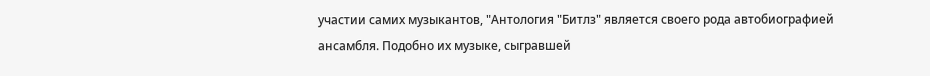участии самих музыкантов, "Антология "Битлз" является своего рода автобиографией ансамбля. Подобно их музыке, сыгравшей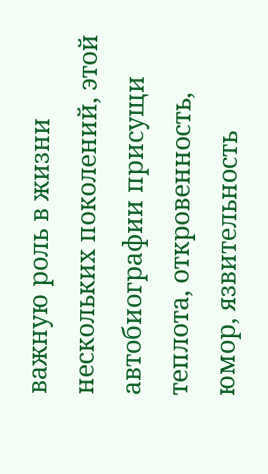важную роль в жизни нескольких поколений, этой автобиографии присущи теплота, откровенность, юмор, язвительность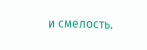и смелость.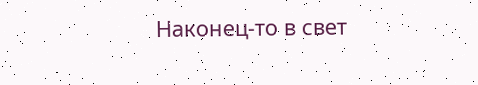Наконец-то в свет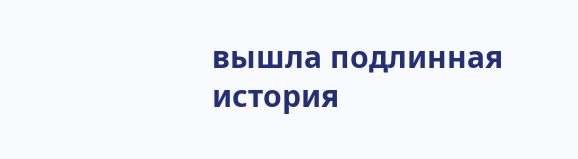вышла подлинная история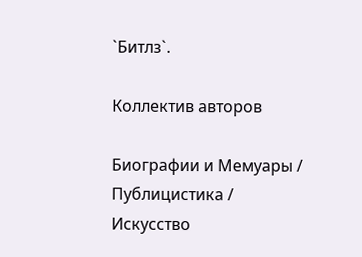`Битлз`.

Коллектив авторов

Биографии и Мемуары / Публицистика / Искусство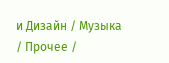и Дизайн / Музыка / Прочее /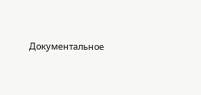Документальное